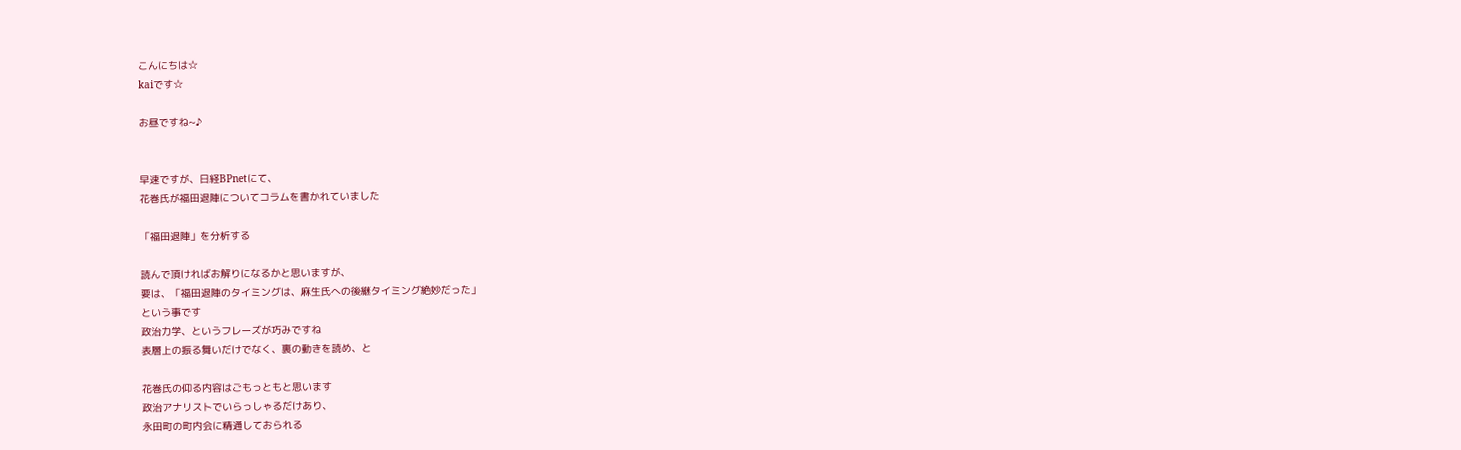こんにちは☆
kaiです☆

お昼ですね~♪


早速ですが、日経BPnetにて、
花巻氏が福田退陣についてコラムを書かれていました

「福田退陣」を分析する

読んで頂ければお解りになるかと思いますが、
要は、「福田退陣のタイミングは、麻生氏への後継タイミング絶妙だった」
という事です
政治力学、というフレーズが巧みですね
表層上の振る舞いだけでなく、裏の動きを読め、と

花巻氏の仰る内容はごもっともと思います
政治アナリストでいらっしゃるだけあり、
永田町の町内会に精通しておられる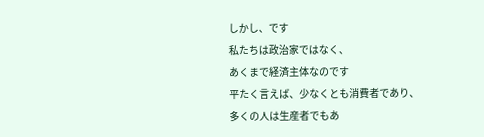しかし、です
私たちは政治家ではなく、
あくまで経済主体なのです
平たく言えば、少なくとも消費者であり、
多くの人は生産者でもあ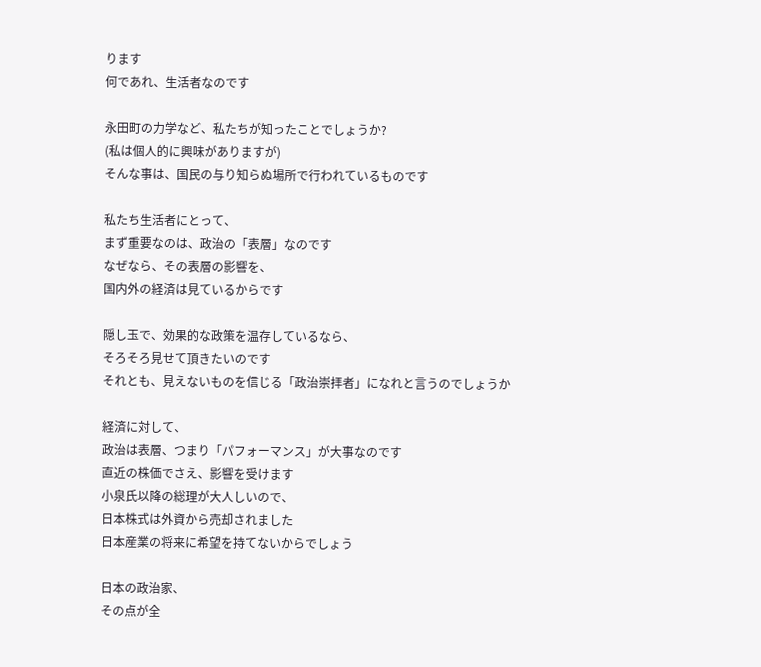ります
何であれ、生活者なのです

永田町の力学など、私たちが知ったことでしょうか?
(私は個人的に興味がありますが)
そんな事は、国民の与り知らぬ場所で行われているものです

私たち生活者にとって、
まず重要なのは、政治の「表層」なのです
なぜなら、その表層の影響を、
国内外の経済は見ているからです

隠し玉で、効果的な政策を温存しているなら、
そろそろ見せて頂きたいのです
それとも、見えないものを信じる「政治崇拝者」になれと言うのでしょうか

経済に対して、
政治は表層、つまり「パフォーマンス」が大事なのです
直近の株価でさえ、影響を受けます
小泉氏以降の総理が大人しいので、
日本株式は外資から売却されました
日本産業の将来に希望を持てないからでしょう

日本の政治家、
その点が全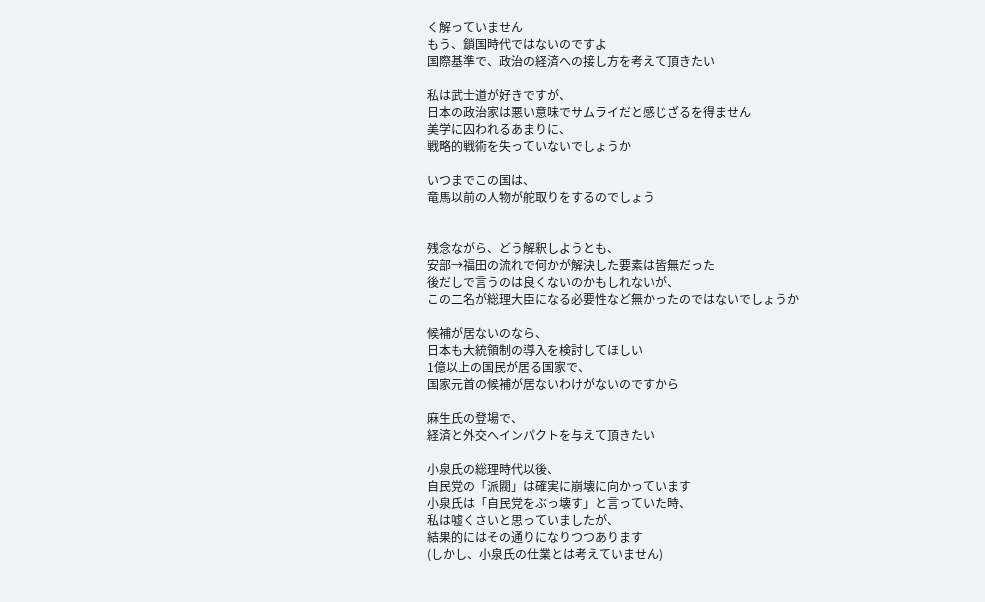く解っていません
もう、鎖国時代ではないのですよ
国際基準で、政治の経済への接し方を考えて頂きたい

私は武士道が好きですが、
日本の政治家は悪い意味でサムライだと感じざるを得ません
美学に囚われるあまりに、
戦略的戦術を失っていないでしょうか

いつまでこの国は、
竜馬以前の人物が舵取りをするのでしょう


残念ながら、どう解釈しようとも、
安部→福田の流れで何かが解決した要素は皆無だった
後だしで言うのは良くないのかもしれないが、
この二名が総理大臣になる必要性など無かったのではないでしょうか

候補が居ないのなら、
日本も大統領制の導入を検討してほしい
1億以上の国民が居る国家で、
国家元首の候補が居ないわけがないのですから

麻生氏の登場で、
経済と外交へインパクトを与えて頂きたい

小泉氏の総理時代以後、
自民党の「派閥」は確実に崩壊に向かっています
小泉氏は「自民党をぶっ壊す」と言っていた時、
私は嘘くさいと思っていましたが、
結果的にはその通りになりつつあります
(しかし、小泉氏の仕業とは考えていません)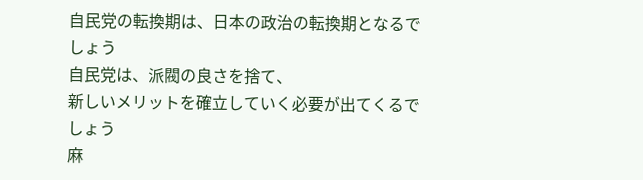自民党の転換期は、日本の政治の転換期となるでしょう
自民党は、派閥の良さを捨て、
新しいメリットを確立していく必要が出てくるでしょう
麻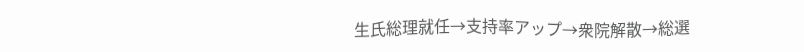生氏総理就任→支持率アップ→衆院解散→総選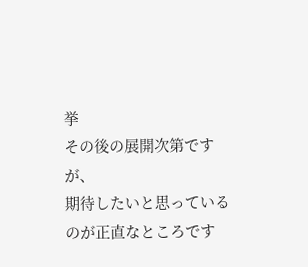挙
その後の展開次第ですが、
期待したいと思っているのが正直なところです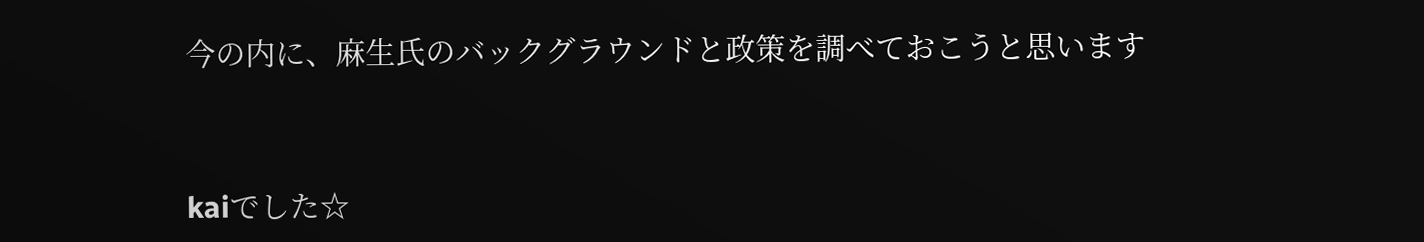今の内に、麻生氏のバックグラウンドと政策を調べておこうと思います


kaiでした☆